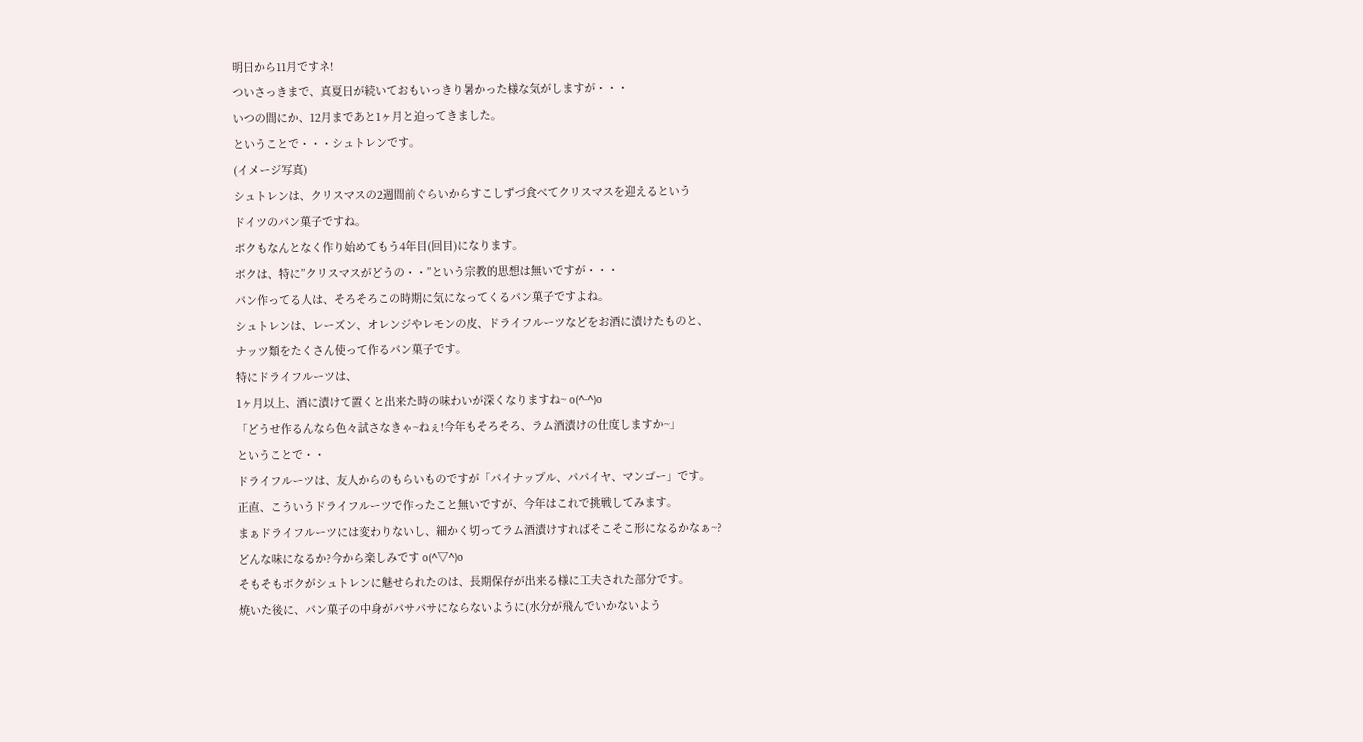明日から11月ですネ!
ついさっきまで、真夏日が続いておもいっきり暑かった様な気がしますが・・・
いつの間にか、12月まであと1ヶ月と迫ってきました。
ということで・・・シュトレンです。
(イメージ写真)
シュトレンは、クリスマスの2週間前ぐらいからすこしずづ食べてクリスマスを迎えるという
ドイツのパン菓子ですね。
ボクもなんとなく作り始めてもう4年目(回目)になります。
ボクは、特に”クリスマスがどうの・・”という宗教的思想は無いですが・・・
パン作ってる人は、そろそろこの時期に気になってくるパン菓子ですよね。
シュトレンは、レーズン、オレンジやレモンの皮、ドライフルーツなどをお酒に漬けたものと、
ナッツ類をたくさん使って作るパン菓子です。
特にドライフルーツは、
1ヶ月以上、酒に漬けて置くと出来た時の味わいが深くなりますね~ o(^-^)o
「どうせ作るんなら色々試さなきゃ~ねぇ!今年もそろそろ、ラム酒漬けの仕度しますか~」
ということで・・
ドライフルーツは、友人からのもらいものですが「パイナップル、パパイヤ、マンゴー」です。
正直、こういうドライフルーツで作ったこと無いですが、今年はこれで挑戦してみます。
まぁドライフルーツには変わりないし、細かく切ってラム酒漬けすればそこそこ形になるかなぁ~?
どんな味になるか?今から楽しみです o(^▽^)o
そもそもボクがシュトレンに魅せられたのは、長期保存が出来る様に工夫された部分です。
焼いた後に、パン菓子の中身がパサパサにならないように(水分が飛んでいかないよう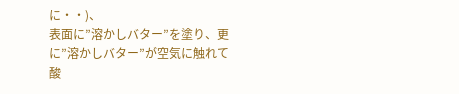に・・)、
表面に”溶かしバター”を塗り、更に”溶かしバター”が空気に触れて酸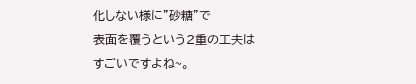化しない様に”砂糖”で
表面を覆うという2重の工夫はすごいですよね~。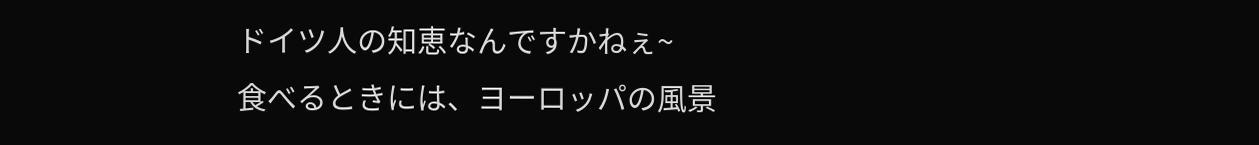ドイツ人の知恵なんですかねぇ~
食べるときには、ヨーロッパの風景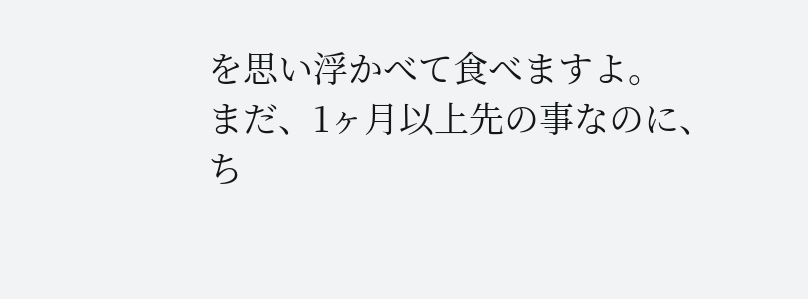を思い浮かべて食べますよ。
まだ、1ヶ月以上先の事なのに、ち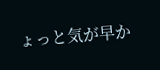ょっと気が早か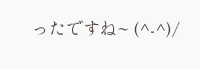ったですね~ (^-^)/